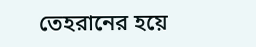তেহরানের হয়ে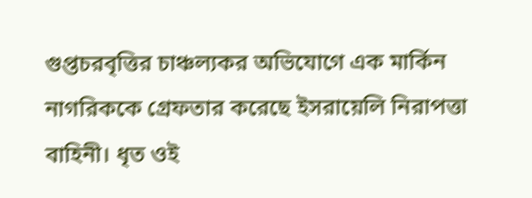গুপ্তচরবৃত্তির চাঞ্চল্যকর অভিযোগে এক মার্কিন নাগরিককে গ্রেফতার করেছে ইসরায়েলি নিরাপত্তা বাহিনী। ধৃত ওই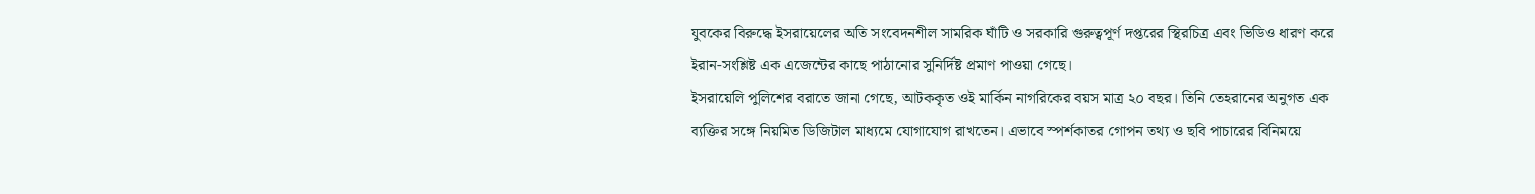যুবকের বিরুদ্ধে ইসরায়েলের অতি সংবেদনশীল সামরিক ঘাঁটি ও সরকারি গুরুত্বপূর্ণ দপ্তরের স্থিরচিত্র এবং ভিডিও ধারণ করে ইরান-সংশ্লিষ্ট এক এজেন্টের কাছে পাঠানোর সুনির্দিষ্ট প্রমাণ পাওয়া গেছে।
ইসরায়েলি পুলিশের বরাতে জানা গেছে, আটককৃত ওই মার্কিন নাগরিকের বয়স মাত্র ২০ বছর। তিনি তেহরানের অনুগত এক ব্যক্তির সঙ্গে নিয়মিত ডিজিটাল মাধ্যমে যোগাযোগ রাখতেন। এভাবে স্পর্শকাতর গোপন তথ্য ও ছবি পাচারের বিনিময়ে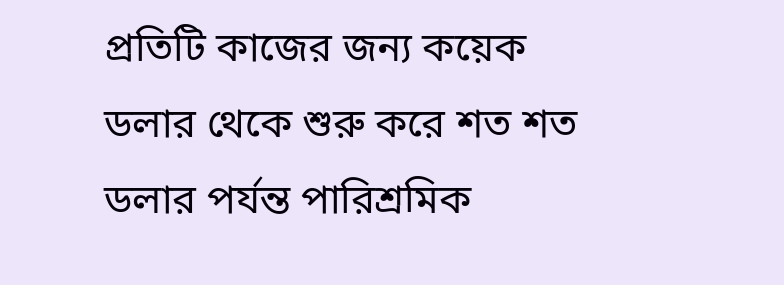প্রতিটি কাজের জন্য কয়েক ডলার থেকে শুরু করে শত শত ডলার পর্যন্ত পারিশ্রমিক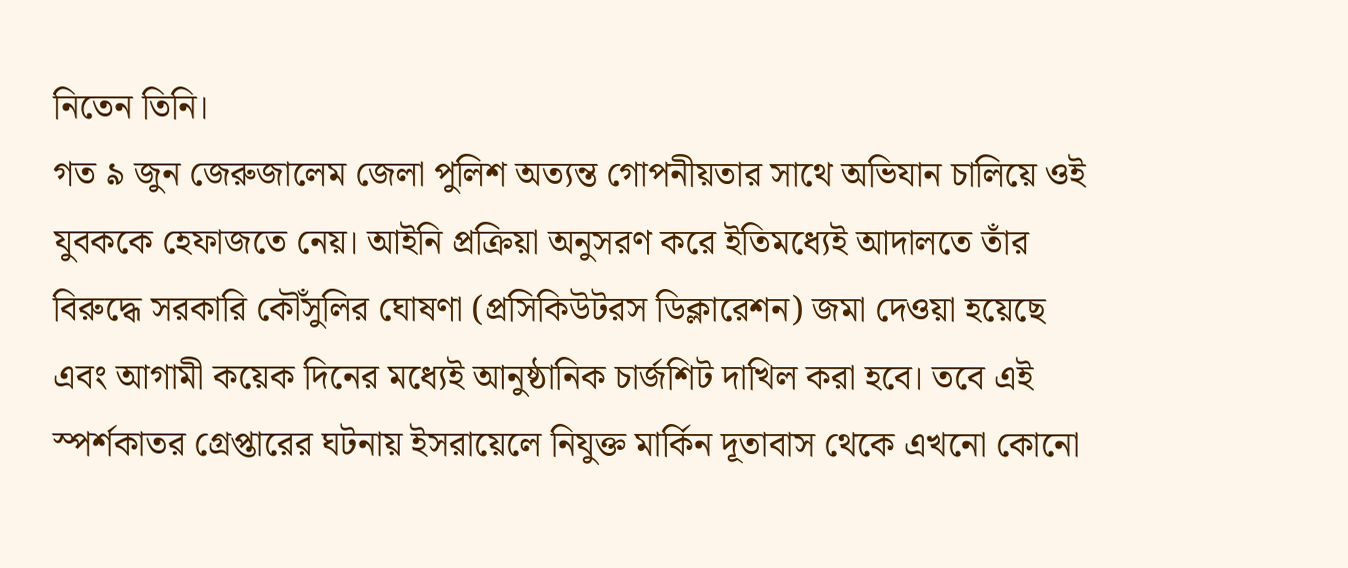নিতেন তিনি।
গত ৯ জুন জেরুজালেম জেলা পুলিশ অত্যন্ত গোপনীয়তার সাথে অভিযান চালিয়ে ওই যুবককে হেফাজতে নেয়। আইনি প্রক্রিয়া অনুসরণ করে ইতিমধ্যেই আদালতে তাঁর বিরুদ্ধে সরকারি কৌঁসুলির ঘোষণা (প্রসিকিউটরস ডিক্লারেশন) জমা দেওয়া হয়েছে এবং আগামী কয়েক দিনের মধ্যেই আনুষ্ঠানিক চার্জশিট দাখিল করা হবে। তবে এই স্পর্শকাতর গ্রেপ্তারের ঘটনায় ইসরায়েলে নিযুক্ত মার্কিন দূতাবাস থেকে এখনো কোনো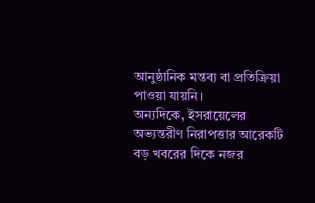আনুষ্ঠানিক মন্তব্য বা প্রতিক্রিয়া পাওয়া যায়নি।
অন্যদিকে, ইসরায়েলের অভ্যন্তরীণ নিরাপত্তার আরেকটি বড় খবরের দিকে নজর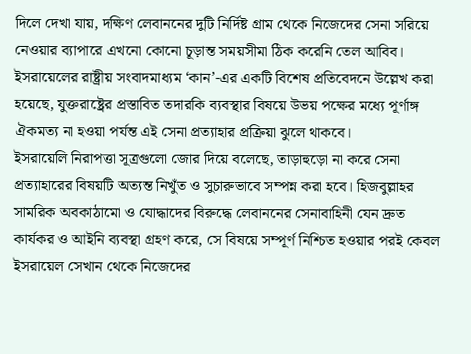দিলে দেখা যায়, দক্ষিণ লেবাননের দুটি নির্দিষ্ট গ্রাম থেকে নিজেদের সেনা সরিয়ে নেওয়ার ব্যাপারে এখনো কোনো চূড়ান্ত সময়সীমা ঠিক করেনি তেল আবিব। ইসরায়েলের রাষ্ট্রীয় সংবাদমাধ্যম ‘কান’-এর একটি বিশেষ প্রতিবেদনে উল্লেখ করা হয়েছে, যুক্তরাষ্ট্রের প্রস্তাবিত তদারকি ব্যবস্থার বিষয়ে উভয় পক্ষের মধ্যে পূর্ণাঙ্গ ঐকমত্য না হওয়া পর্যন্ত এই সেনা প্রত্যাহার প্রক্রিয়া ঝুলে থাকবে।
ইসরায়েলি নিরাপত্তা সূত্রগুলো জোর দিয়ে বলেছে, তাড়াহুড়ো না করে সেনা প্রত্যাহারের বিষয়টি অত্যন্ত নিখুঁত ও সুচারুভাবে সম্পন্ন করা হবে। হিজবুল্লাহর সামরিক অবকাঠামো ও যোদ্ধাদের বিরুদ্ধে লেবাননের সেনাবাহিনী যেন দ্রুত কার্যকর ও আইনি ব্যবস্থা গ্রহণ করে, সে বিষয়ে সম্পূর্ণ নিশ্চিত হওয়ার পরই কেবল ইসরায়েল সেখান থেকে নিজেদের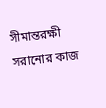সীমান্তরক্ষী সরানোর কাজ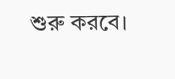শুরু করবে।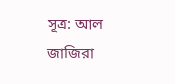সূত্র: আল জাজিরা